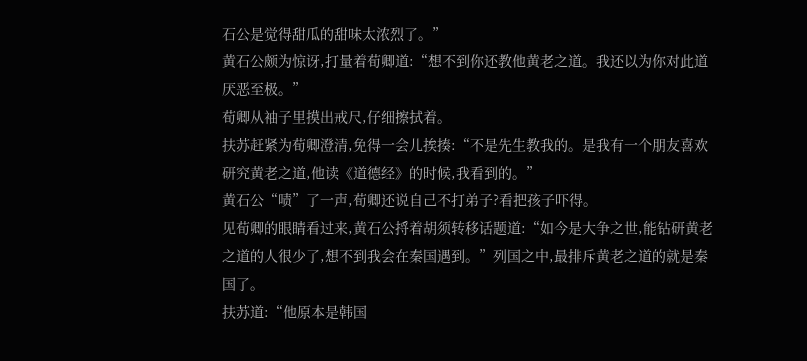石公是觉得甜瓜的甜味太浓烈了。”
黄石公颇为惊讶,打量着荀卿道:“想不到你还教他黄老之道。我还以为你对此道厌恶至极。”
荀卿从袖子里摸出戒尺,仔细擦拭着。
扶苏赶紧为荀卿澄清,免得一会儿挨揍:“不是先生教我的。是我有一个朋友喜欢研究黄老之道,他读《道德经》的时候,我看到的。”
黄石公“啧”了一声,荀卿还说自己不打弟子?看把孩子吓得。
见荀卿的眼睛看过来,黄石公捋着胡须转移话题道:“如今是大争之世,能钻研黄老之道的人很少了,想不到我会在秦国遇到。”列国之中,最排斥黄老之道的就是秦国了。
扶苏道:“他原本是韩国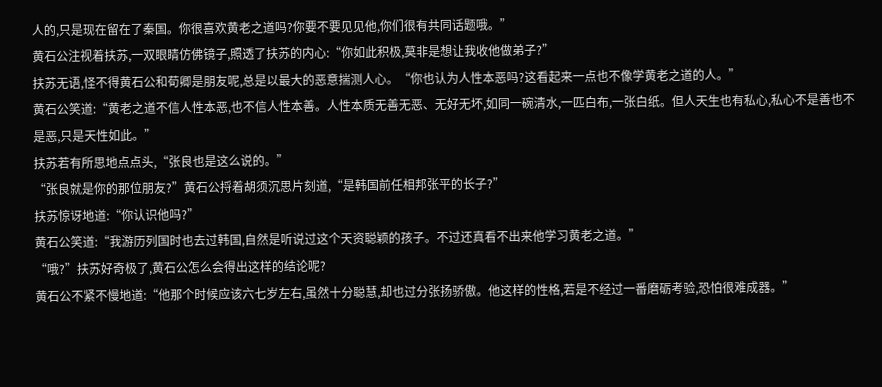人的,只是现在留在了秦国。你很喜欢黄老之道吗?你要不要见见他,你们很有共同话题哦。”
黄石公注视着扶苏,一双眼睛仿佛镜子,照透了扶苏的内心:“你如此积极,莫非是想让我收他做弟子?”
扶苏无语,怪不得黄石公和荀卿是朋友呢,总是以最大的恶意揣测人心。“你也认为人性本恶吗?这看起来一点也不像学黄老之道的人。”
黄石公笑道:“黄老之道不信人性本恶,也不信人性本善。人性本质无善无恶、无好无坏,如同一碗清水,一匹白布,一张白纸。但人天生也有私心,私心不是善也不是恶,只是天性如此。”
扶苏若有所思地点点头,“张良也是这么说的。”
“张良就是你的那位朋友?”黄石公捋着胡须沉思片刻道,“是韩国前任相邦张平的长子?”
扶苏惊讶地道:“你认识他吗?”
黄石公笑道:“我游历列国时也去过韩国,自然是听说过这个天资聪颖的孩子。不过还真看不出来他学习黄老之道。”
“哦?”扶苏好奇极了,黄石公怎么会得出这样的结论呢?
黄石公不紧不慢地道:“他那个时候应该六七岁左右,虽然十分聪慧,却也过分张扬骄傲。他这样的性格,若是不经过一番磨砺考验,恐怕很难成器。”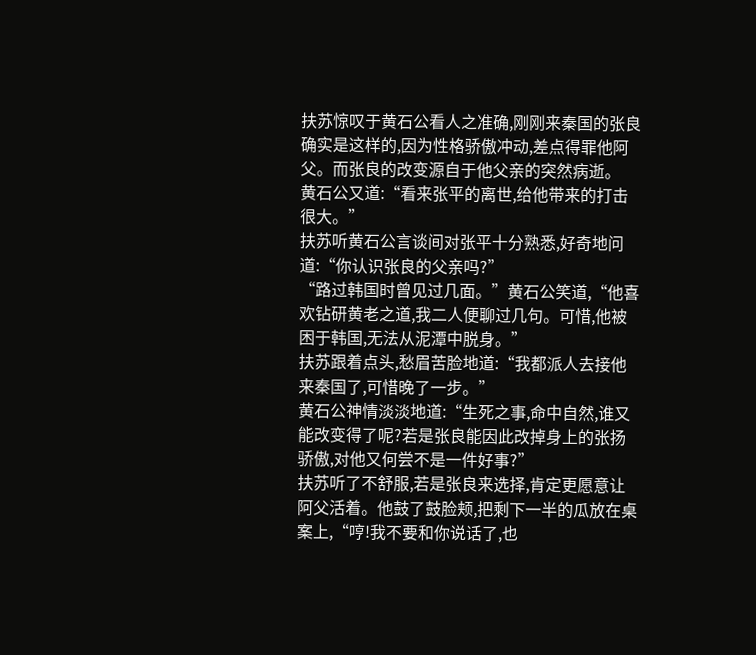扶苏惊叹于黄石公看人之准确,刚刚来秦国的张良确实是这样的,因为性格骄傲冲动,差点得罪他阿父。而张良的改变源自于他父亲的突然病逝。
黄石公又道:“看来张平的离世,给他带来的打击很大。”
扶苏听黄石公言谈间对张平十分熟悉,好奇地问道:“你认识张良的父亲吗?”
“路过韩国时曾见过几面。”黄石公笑道,“他喜欢钻研黄老之道,我二人便聊过几句。可惜,他被困于韩国,无法从泥潭中脱身。”
扶苏跟着点头,愁眉苦脸地道:“我都派人去接他来秦国了,可惜晚了一步。”
黄石公神情淡淡地道:“生死之事,命中自然,谁又能改变得了呢?若是张良能因此改掉身上的张扬骄傲,对他又何尝不是一件好事?”
扶苏听了不舒服,若是张良来选择,肯定更愿意让阿父活着。他鼓了鼓脸颊,把剩下一半的瓜放在桌案上,“哼!我不要和你说话了,也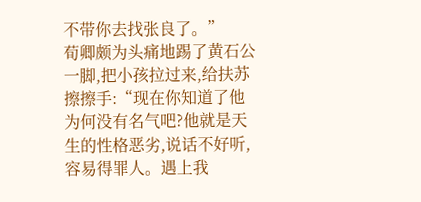不带你去找张良了。”
荀卿颇为头痛地踢了黄石公一脚,把小孩拉过来,给扶苏擦擦手:“现在你知道了他为何没有名气吧?他就是天生的性格恶劣,说话不好听,容易得罪人。遇上我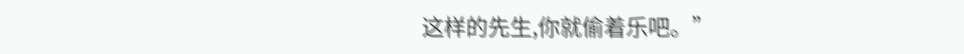这样的先生,你就偷着乐吧。”